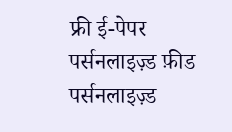फ्री ई-पेपर
पर्सनलाइज़्ड फ़ीड
पर्सनलाइज़्ड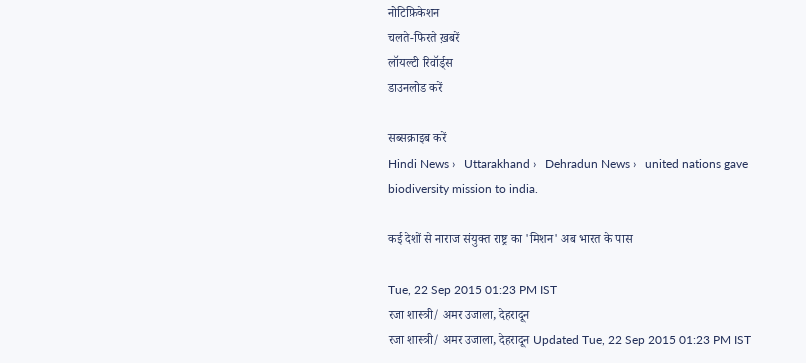नोटिफ़िकेशन
चलते-फिरते ख़बरें
लॉयल्टी रिवॉर्ड्स
डाउनलोड करें

सब्सक्राइब करें
Hindi News ›   Uttarakhand ›   Dehradun News ›   united nations gave biodiversity mission to india.

कई देशों से नाराज संयुक्त राष्ट्र का 'मिशन' अब भारत के पास

Tue, 22 Sep 2015 01:23 PM IST
रजा शास्त्री/ अमर उजाला, देहरादून
रजा शास्त्री/ अमर उजाला, देहरादून Updated Tue, 22 Sep 2015 01:23 PM IST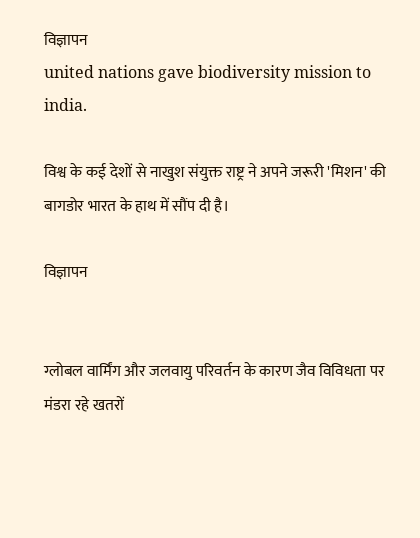विज्ञापन
united nations gave biodiversity mission to india.

विश्व के कई देशों से नाखुश संयुक्त राष्ट्र ने अपने जरूरी 'मिशन' की बागडोर भारत के हाथ में सौंप दी है।

विज्ञापन


ग्लोबल वार्मिंग और जलवायु परिवर्तन के कारण जैव विविधता पर मंडरा रहे खतरों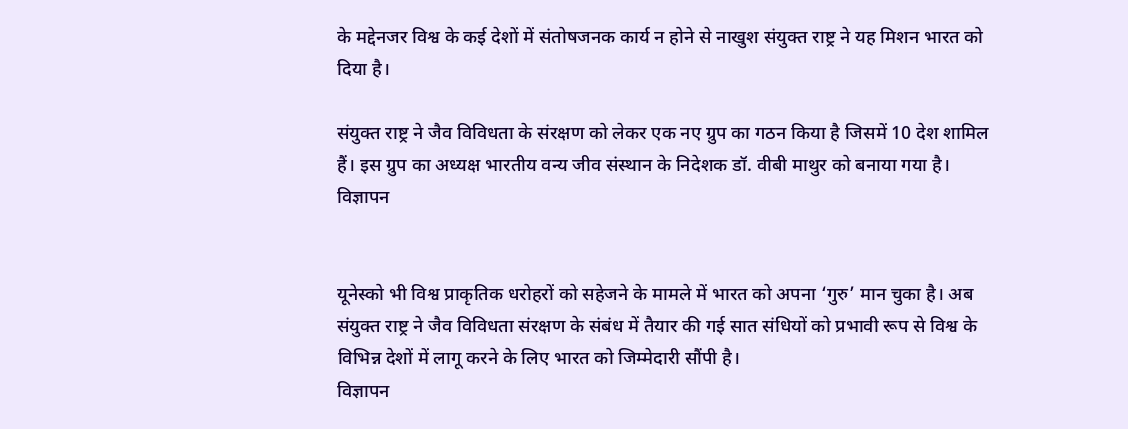के मद्देनजर विश्व के कई देशों में संतोषजनक कार्य न होने से नाखुश संयुक्त राष्ट्र ने यह मिशन भारत को दिया है।

संयुक्त राष्ट्र ने जैव विविधता के संरक्षण को लेकर एक नए ग्रुप का गठन किया है जिसमें 10 देश शामिल हैं। इस ग्रुप का अध्यक्ष भारतीय वन्य जीव संस्थान के निदेशक डॉ. वीबी माथुर को बनाया गया है।
विज्ञापन


यूनेस्को भी विश्व प्राकृतिक धरोहरों को सहेजने के मामले में भारत को अपना ‘गुरु’ मान चुका है। अब संयुक्त राष्ट्र ने जैव विविधता संरक्षण के संबंध में तैयार की गई सात संधियों को प्रभावी रूप से विश्व के विभिन्न देशों में लागू करने के लिए भारत को जिम्मेदारी सौंपी है।
विज्ञापन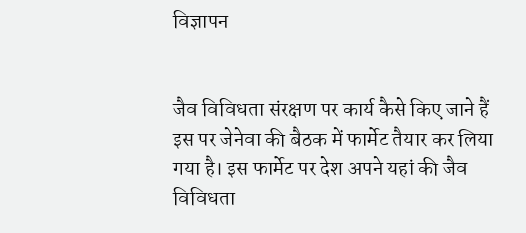विज्ञापन


जैव विविधता संरक्षण पर कार्य कैसे किए जाने हैं इस पर जेनेवा की बैठक में फार्मेट तैयार कर लिया गया है। इस फार्मेट पर देश अपने यहां की जैव विविधता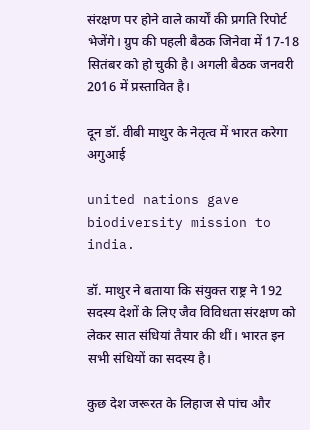संरक्षण पर होने वाले कार्यों की प्रगति रिपोर्ट भेजेंगे। ग्रुप की पहली बैठक जिनेवा में 17-18 सितंबर को हो चुकी है। अगली बैठक जनवरी 2016 में प्रस्तावित है।

दून डॉ. वीबी माथुर के नेतृत्व में भारत करेगा अगुआई

united nations gave biodiversity mission to india.

डॉ. माथुर ने बताया कि संयुक्त राष्ट्र ने 192 सदस्य देशों के लिए जैव विविधता संरक्षण को लेकर सात संधियां तैयार की थीं। भारत इन सभी संधियों का सदस्य है।

कुछ देश जरूरत के लिहाज से पांच और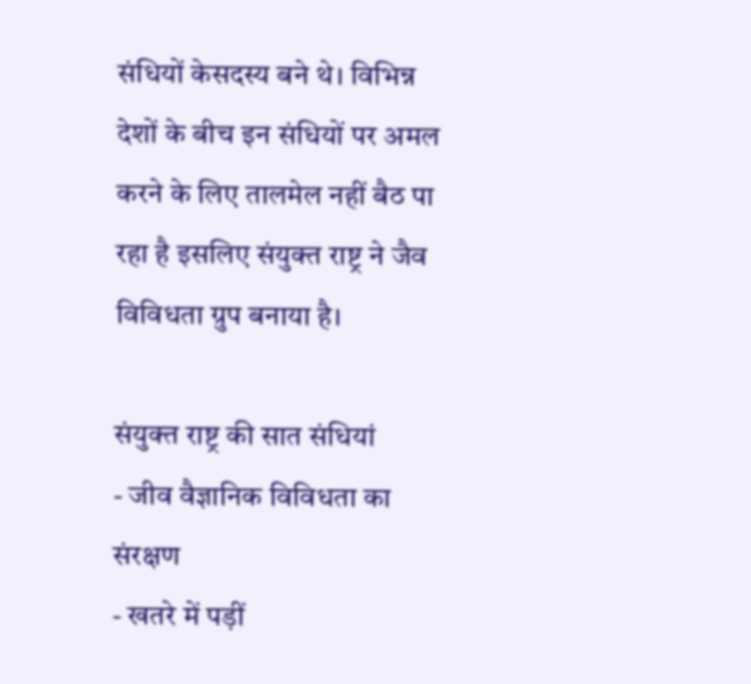संधियों केसदस्य बने थे। विभिन्न देशों के बीच इन संधियों पर अमल करने के लिए तालमेल नहीं बैठ पा रहा है इसलिए संयुक्त राष्ट्र ने जैव विविधता ग्रुप बनाया है।

संयुक्त राष्ट्र की सात संधियां
- जीव वैज्ञानिक विविधता का संरक्षण
- खतरे में पड़ीं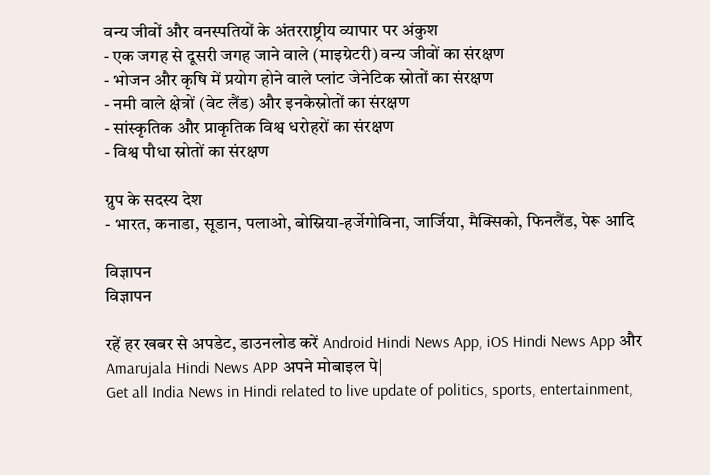वन्य जीवों और वनस्पतियों के अंतरराष्ट्रीय व्यापार पर अंकुश
- एक जगह से दूसरी जगह जाने वाले (माइग्रेटरी) वन्य जीवों का संरक्षण
- भोजन और कृषि में प्रयोग होने वाले प्लांट जेनेटिक स्रोतों का संरक्षण
- नमी वाले क्षेत्रों (वेट लैंड) और इनकेस्रोतों का संरक्षण
- सांस्कृतिक और प्राकृतिक विश्व धरोहरों का संरक्षण
- विश्व पौधा स्रोतों का संरक्षण

ग्रुप के सदस्य देश
- भारत, कनाडा, सूडान, पलाओ, बोस्निया-हर्जेगोविना, जार्जिया, मैक्सिको, फिनलैंड, पेरू आदि

विज्ञापन
विज्ञापन

रहें हर खबर से अपडेट, डाउनलोड करें Android Hindi News App, iOS Hindi News App और Amarujala Hindi News APP अपने मोबाइल पे|
Get all India News in Hindi related to live update of politics, sports, entertainment,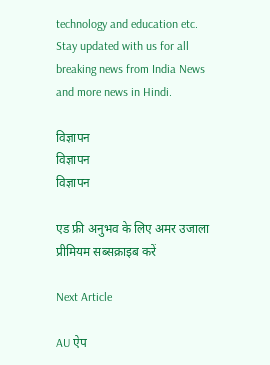technology and education etc. Stay updated with us for all breaking news from India News and more news in Hindi.

विज्ञापन
विज्ञापन
विज्ञापन

एड फ्री अनुभव के लिए अमर उजाला प्रीमियम सब्सक्राइब करें

Next Article

AU ऐप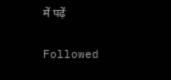में पढ़ें

Followed